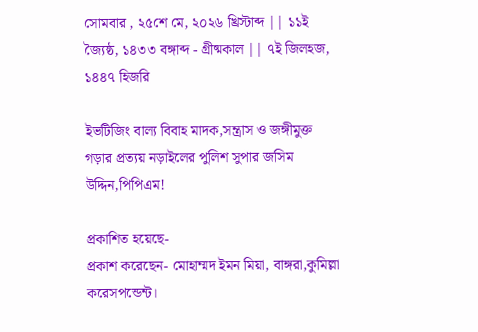সোমবার , ২৫শে মে, ২০২৬ খ্রিস্টাব্দ || ১১ই জ্যৈষ্ঠ, ১৪৩৩ বঙ্গাব্দ - গ্রীষ্মকাল || ৭ই জিলহজ, ১৪৪৭ হিজরি

ইভটিজিং বাল্য বিবাহ মাদক,সন্ত্রাস ও জঙ্গীমুক্ত গড়ার প্রত্যয় নড়াইলের পুলিশ সুপার জসিম উদ্দিন,পিপিএম!

প্রকাশিত হয়েছে-
প্রকাশ করেছেন- মোহাম্মদ ইমন মিয়া, বাঙ্গরা,কুমিল্লা করেসপন্ডেন্ট।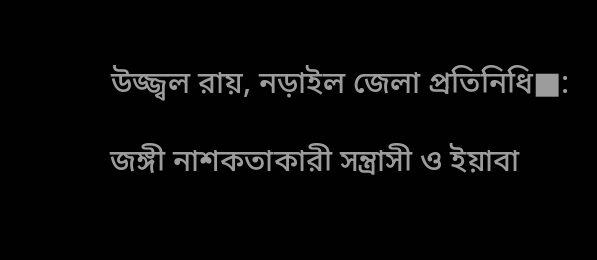উজ্জ্বল রায়, নড়াইল জেলা প্রতিনিধি■:

জঙ্গী নাশকতাকারী সন্ত্রাসী ও ইয়াবা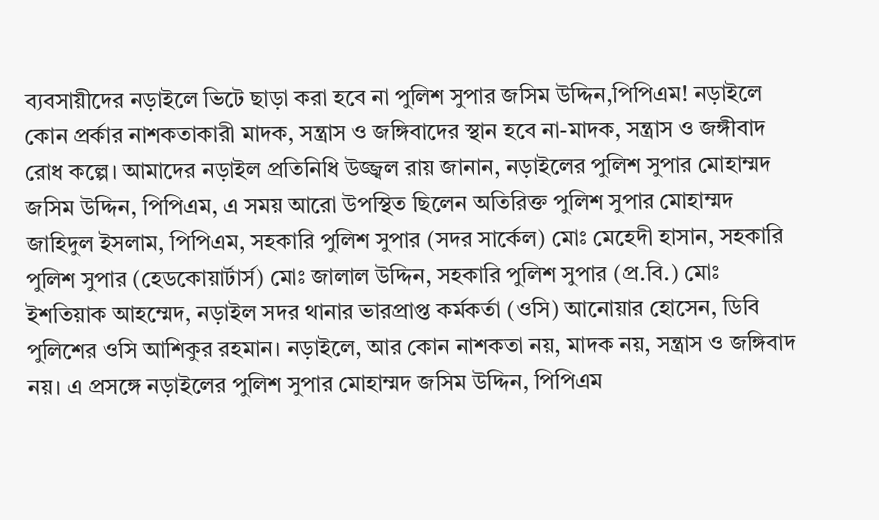ব্যবসায়ীদের নড়াইলে ভিটে ছাড়া করা হবে না পুলিশ সুপার জসিম উদ্দিন,পিপিএম! নড়াইলে কোন প্রর্কার নাশকতাকারী মাদক, সন্ত্রাস ও জঙ্গিবাদের স্থান হবে না-মাদক, সন্ত্রাস ও জঙ্গীবাদ রোধ কল্পে। আমাদের নড়াইল প্রতিনিধি উজ্জ্বল রায় জানান, নড়াইলের পুলিশ সুপার মোহাম্মদ জসিম উদ্দিন, পিপিএম, এ সময় আরো উপস্থিত ছিলেন অতিরিক্ত পুলিশ সুপার মোহাম্মদ জাহিদুল ইসলাম, পিপিএম, সহকারি পুলিশ সুপার (সদর সার্কেল) মোঃ মেহেদী হাসান, সহকারি পুলিশ সুপার (হেডকোয়ার্টার্স) মোঃ জালাল উদ্দিন, সহকারি পুলিশ সুপার (প্র.বি.) মোঃ ইশতিয়াক আহম্মেদ, নড়াইল সদর থানার ভারপ্রাপ্ত কর্মকর্তা (ওসি) আনোয়ার হোসেন, ডিবি পুলিশের ওসি আশিকুর রহমান। নড়াইলে, আর কোন নাশকতা নয়, মাদক নয়, সন্ত্রাস ও জঙ্গিবাদ নয়। এ প্রসঙ্গে নড়াইলের পুলিশ সুপার মোহাম্মদ জসিম উদ্দিন, পিপিএম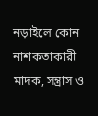নড়াইলে কোন নাশকতাকারী মাদক, সন্ত্রাস ও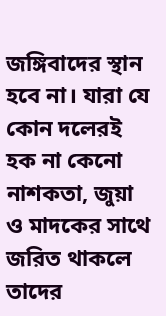জঙ্গিবাদের স্থান হবে না। যারা যে কোন দলেরই হক না কেনো নাশকতা, জুয়া ও মাদকের সাথে জরিত থাকলে তাদের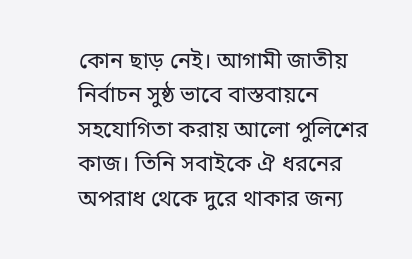কোন ছাড় নেই। আগামী জাতীয় নির্বাচন সুষ্ঠ ভাবে বাস্তবায়নে সহযোগিতা করায় আলো পুলিশের কাজ। তিনি সবাইকে ঐ ধরনের অপরাধ থেকে দুরে থাকার জন্য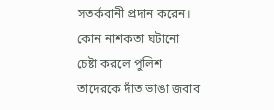সতর্কবানী প্রদান করেন। কোন নাশকতা ঘটানো চেষ্টা করলে পুলিশ তাদেরকে দাঁত ভাঙা জবাব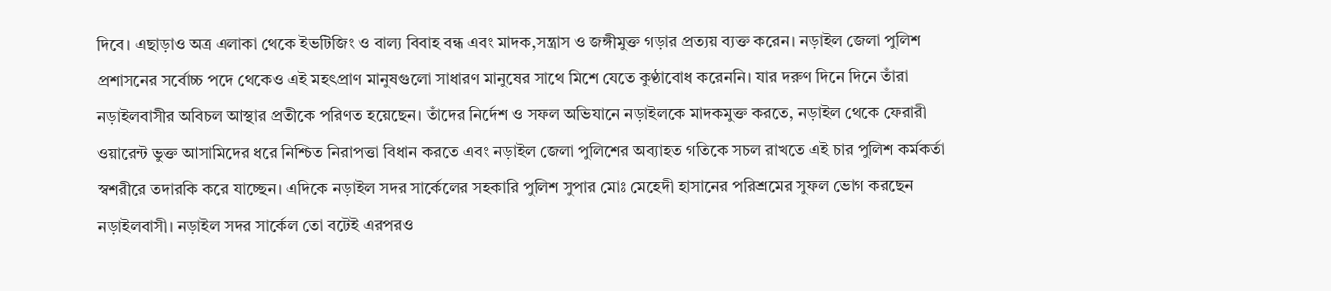দিবে। এছাড়াও অত্র এলাকা থেকে ইভটিজিং ও বাল্য বিবাহ বন্ধ এবং মাদক,সন্ত্রাস ও জঙ্গীমুক্ত গড়ার প্রত্যয় ব্যক্ত করেন। নড়াইল জেলা পুলিশ প্রশাসনের সর্বোচ্চ পদে থেকেও এই মহৎপ্রাণ মানুষগুলো সাধারণ মানুষের সাথে মিশে যেতে কুণ্ঠাবোধ করেননি। যার দরুণ দিনে দিনে তাঁরা নড়াইলবাসীর অবিচল আস্থার প্রতীকে পরিণত হয়েছেন। তাঁদের নির্দেশ ও সফল অভিযানে নড়াইলকে মাদকমুক্ত করতে, নড়াইল থেকে ফেরারী ওয়ারেন্ট ভুক্ত আসামিদের ধরে নিশ্চিত নিরাপত্তা বিধান করতে এবং নড়াইল জেলা পুলিশের অব্যাহত গতিকে সচল রাখতে এই চার পুলিশ কর্মকর্তা স্বশরীরে তদারকি করে যাচ্ছেন। এদিকে নড়াইল সদর সার্কেলের সহকারি পুলিশ সুপার মোঃ মেহেদী হাসানের পরিশ্রমের সুফল ভোগ করছেন নড়াইলবাসী। নড়াইল সদর সার্কেল তো বটেই এরপরও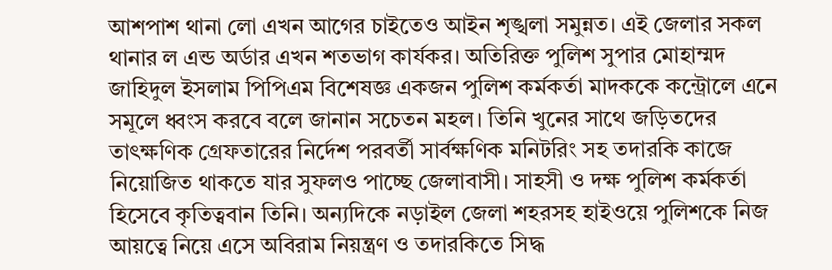আশপাশ থানা লো এখন আগের চাইতেও আইন শৃঙ্খলা সমুন্নত। এই জেলার সকল থানার ল এন্ড অর্ডার এখন শতভাগ কার্যকর। অতিরিক্ত পুলিশ সুপার মোহাম্মদ জাহিদুল ইসলাম পিপিএম বিশেষজ্ঞ একজন পুলিশ কর্মকর্তা মাদককে কন্ট্রোলে এনে সমূলে ধ্বংস করবে বলে জানান সচেতন মহল। তিনি খুনের সাথে জড়িতদের তাৎক্ষণিক গ্রেফতারের নির্দেশ পরবর্তী সার্বক্ষণিক মনিটরিং সহ তদারকি কাজে নিয়োজিত থাকতে যার সুফলও পাচ্ছে জেলাবাসী। সাহসী ও দক্ষ পুলিশ কর্মকর্তা হিসেবে কৃতিত্ববান তিনি। অন্যদিকে নড়াইল জেলা শহরসহ হাইওয়ে পুলিশকে নিজ আয়ত্বে নিয়ে এসে অবিরাম নিয়ন্ত্রণ ও তদারকিতে সিদ্ধ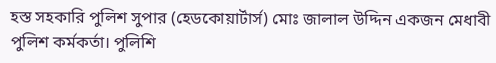হস্ত সহকারি পুলিশ সুপার (হেডকোয়ার্টার্স) মোঃ জালাল উদ্দিন একজন মেধাবী পুলিশ কর্মকর্তা। পুলিশি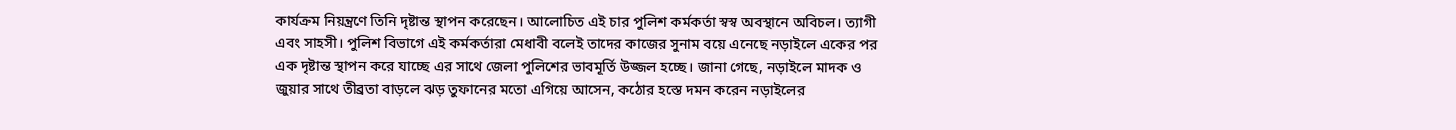কার্যক্রম নিয়ন্ত্রণে তিনি দৃষ্টান্ত স্থাপন করেছেন। আলোচিত এই চার পুলিশ কর্মকর্তা স্বস্ব অবস্থানে অবিচল। ত্যাগী এবং সাহসী। পুলিশ বিভাগে এই কর্মকর্তারা মেধাবী বলেই তাদের কাজের সুনাম বয়ে এনেছে নড়াইলে একের পর এক দৃষ্টান্ত স্থাপন করে যাচ্ছে এর সাথে জেলা পুলিশের ভাবমূর্তি উজ্জল হচ্ছে। জানা গেছে, নড়াইলে মাদক ও জুয়ার সাথে তীব্রতা বাড়লে ঝড় তুফানের মতো এগিয়ে আসেন, কঠোর হস্তে দমন করেন নড়াইলের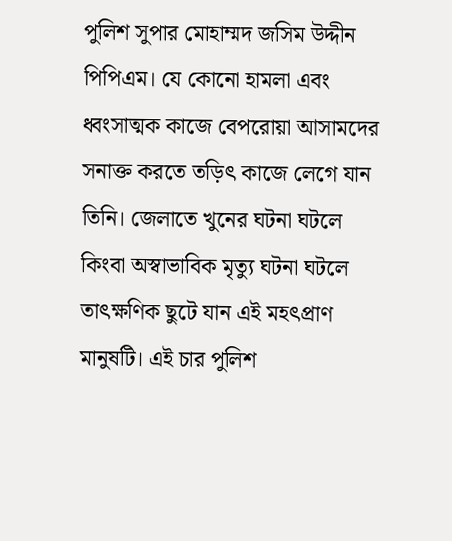পুলিশ সুপার মোহাম্মদ জসিম উদ্দীন পিপিএম। যে কোনো হামলা এবং ধ্বংসাত্মক কাজে বেপরোয়া আসামদের সনাক্ত করতে তড়িৎ কাজে লেগে যান তিনি। জেলাতে খুনের ঘটনা ঘটলে কিংবা অস্বাভাবিক মৃত্যু ঘটনা ঘটলে তাৎক্ষণিক ছুটে যান এই মহৎপ্রাণ মানুষটি। এই চার পুলিশ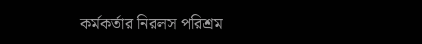কর্মকর্তার নিরলস পরিশ্রম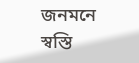জনমনে স্বস্তি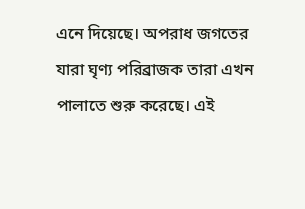এনে দিয়েছে। অপরাধ জগতের যারা ঘৃণ্য পরিব্রাজক তারা এখন পালাতে শুরু করেছে। এই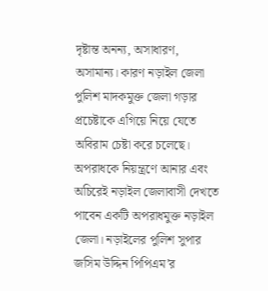দৃষ্টান্ত অনন্য, অসাধারণ, অসামান্য। কারণ নড়াইল জেলা পুলিশ মাদকমুক্ত জেলা গড়ার প্রচেষ্টাকে এগিয়ে নিয়ে যেতে অবিরাম চেষ্টা করে চলেছে। অপরাধকে নিয়ন্ত্রণে আনার এবং অচিরেই নড়াইল জেলাবাসী দেখতে পাবেন একটি অপরাধমুক্ত নড়াইল জেলা। নড়াইলের পুলিশ সুপার জসিম উদ্দিন পিপিএম’র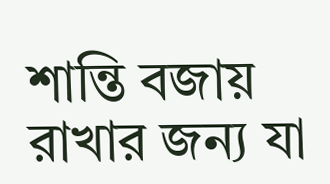শান্তি বজায় রাখার জন্য যা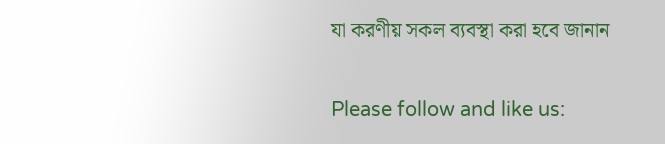যা করণীয় সকল ব্যবস্থা করা হবে জানান

Please follow and like us: